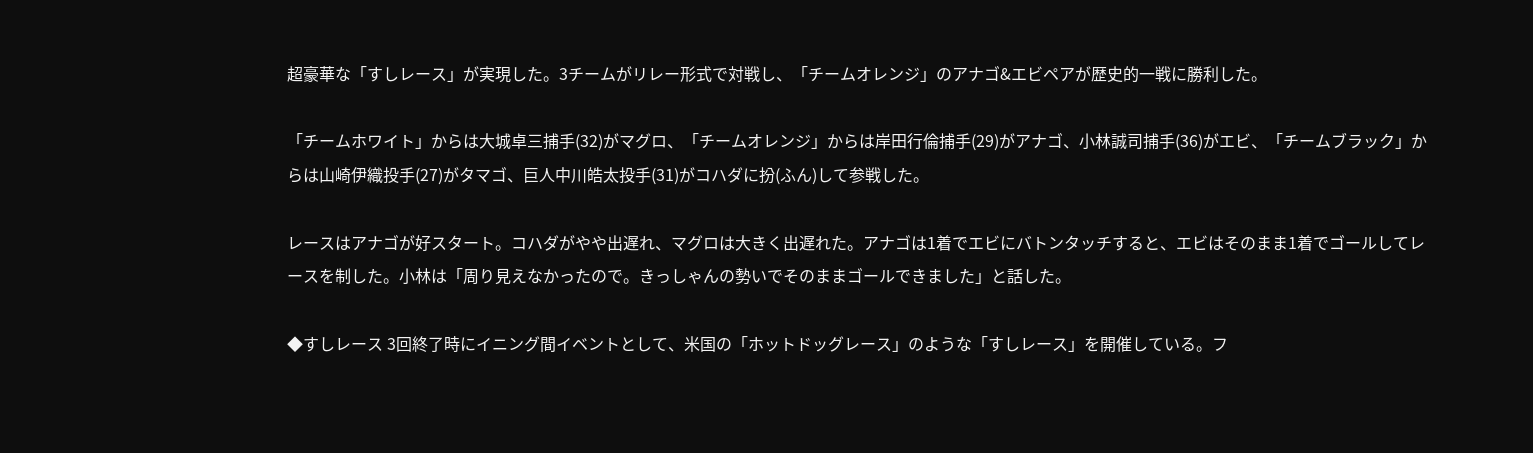超豪華な「すしレース」が実現した。3チームがリレー形式で対戦し、「チームオレンジ」のアナゴ&エビペアが歴史的一戦に勝利した。

「チームホワイト」からは大城卓三捕手(32)がマグロ、「チームオレンジ」からは岸田行倫捕手(29)がアナゴ、小林誠司捕手(36)がエビ、「チームブラック」からは山崎伊織投手(27)がタマゴ、巨人中川皓太投手(31)がコハダに扮(ふん)して参戦した。

レースはアナゴが好スタート。コハダがやや出遅れ、マグロは大きく出遅れた。アナゴは1着でエビにバトンタッチすると、エビはそのまま1着でゴールしてレースを制した。小林は「周り見えなかったので。きっしゃんの勢いでそのままゴールできました」と話した。

◆すしレース 3回終了時にイニング間イベントとして、米国の「ホットドッグレース」のような「すしレース」を開催している。フ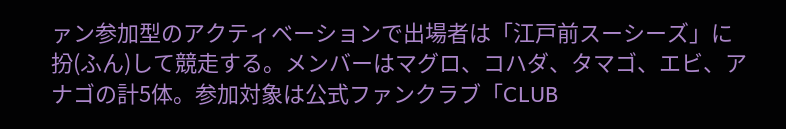ァン参加型のアクティベーションで出場者は「江戸前スーシーズ」に扮(ふん)して競走する。メンバーはマグロ、コハダ、タマゴ、エビ、アナゴの計5体。参加対象は公式ファンクラブ「CLUB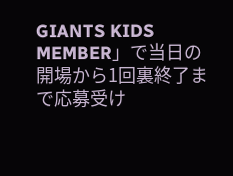GIANTS KIDS MEMBER」で当日の開場から1回裏終了まで応募受け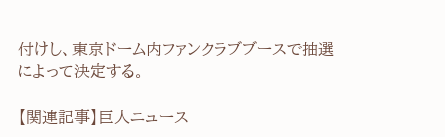付けし、東京ドーム内ファンクラブブースで抽選によって決定する。

【関連記事】巨人ニュース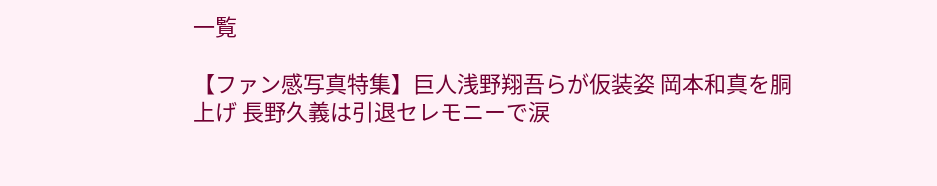一覧

【ファン感写真特集】巨人浅野翔吾らが仮装姿 岡本和真を胴上げ 長野久義は引退セレモニーで涙